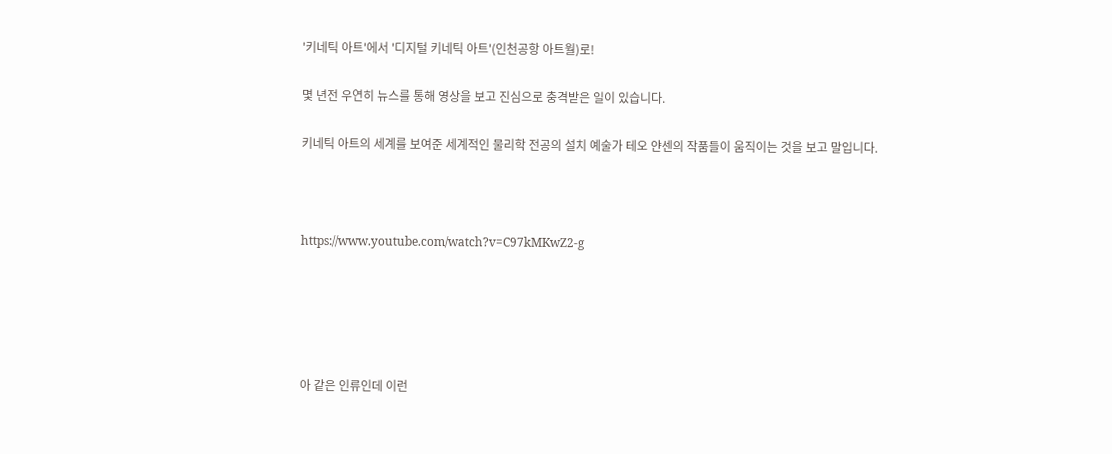'키네틱 아트'에서 '디지털 키네틱 아트'(인천공항 아트월)로!

몇 년전 우연히 뉴스를 통해 영상을 보고 진심으로 충격받은 일이 있습니다.

키네틱 아트의 세계를 보여준 세계적인 물리학 전공의 설치 예술가 테오 얀센의 작품들이 움직이는 것을 보고 말입니다.



https://www.youtube.com/watch?v=C97kMKwZ2-g





아 같은 인류인데 이런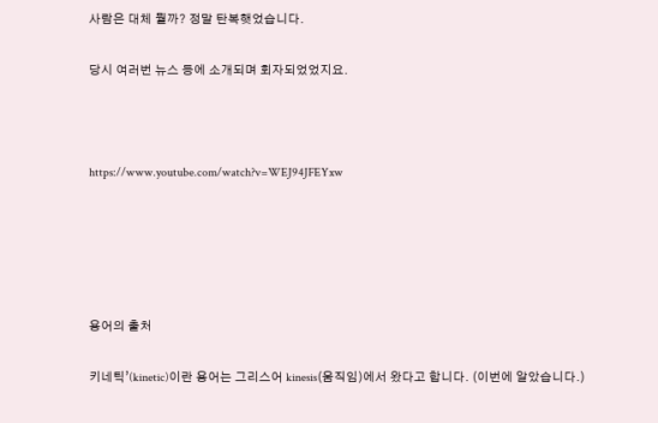사람은 대체 뭘까? 정말 탄복햇었습니다.

당시 여러번 뉴스 등에 소개되며 회자되었었지요.



https://www.youtube.com/watch?v=WEJ94JFEYxw





용어의 출처

키네틱’(kinetic)이란 용어는 그리스어 kinesis(움직임)에서 왔다고 합니다. (이번에 알았습니다.)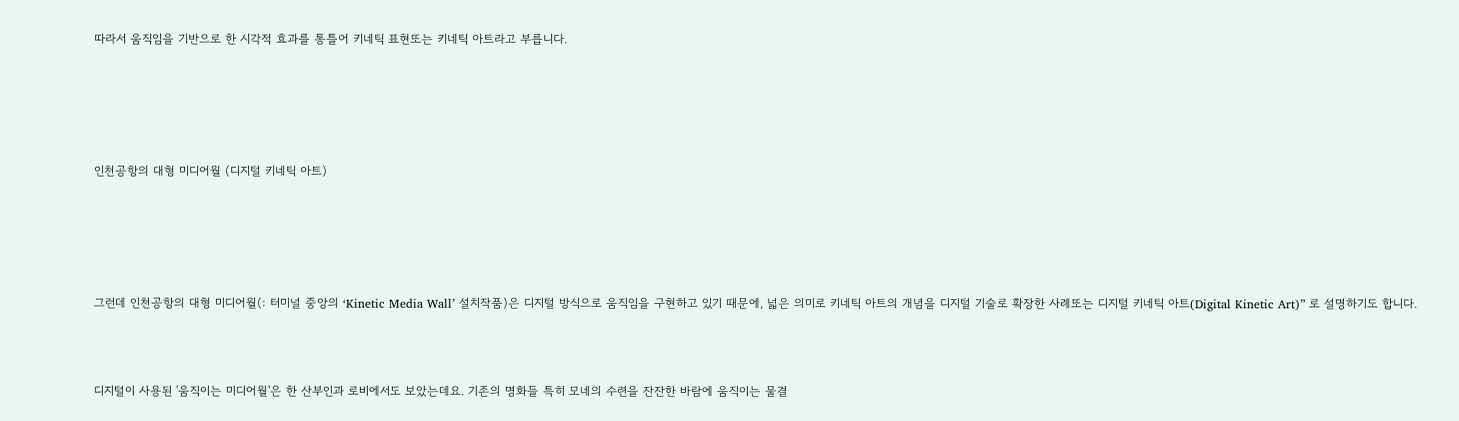따라서 움직임을 기반으로 한 시각적 효과를 통틀어 키네틱 표현또는 키네틱 아트라고 부릅니다.





인천공항의 대형 미디어월 (디지털 키네틱 아트)





그런데 인천공항의 대형 미디어월(: 터미널 중앙의 ‘Kinetic Media Wall’ 설치작품)은 디지털 방식으로 움직임을 구현하고 있기 때문에, 넓은 의미로 키네틱 아트의 개념을 디지털 기술로 확장한 사례또는 디지털 키네틱 아트(Digital Kinetic Art)” 로 설명하기도 합니다.



디지털이 사용된 '움직이는 미디어월'은 한 산부인과 로비에서도 보았는데요. 기존의 명화들 특히 모네의 수련을 잔잔한 바람에 움직이는 물결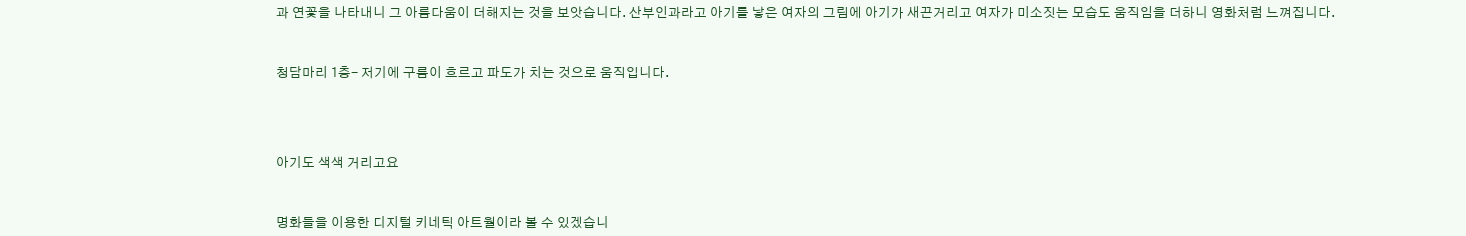과 연꽃을 나타내니 그 아름다움이 더해지는 것을 보앗습니다. 산부인과라고 아기를 낳은 여자의 그림에 아기가 새끈거리고 여자가 미소짓는 모습도 움직임을 더하니 영화처럼 느껴집니다.



청담마리 1층- 저기에 구름이 흐르고 파도가 치는 것으로 움직입니다.





아기도 색색 거리고요



명화들을 이용한 디지털 키네틱 아트월이라 볼 수 있겠습니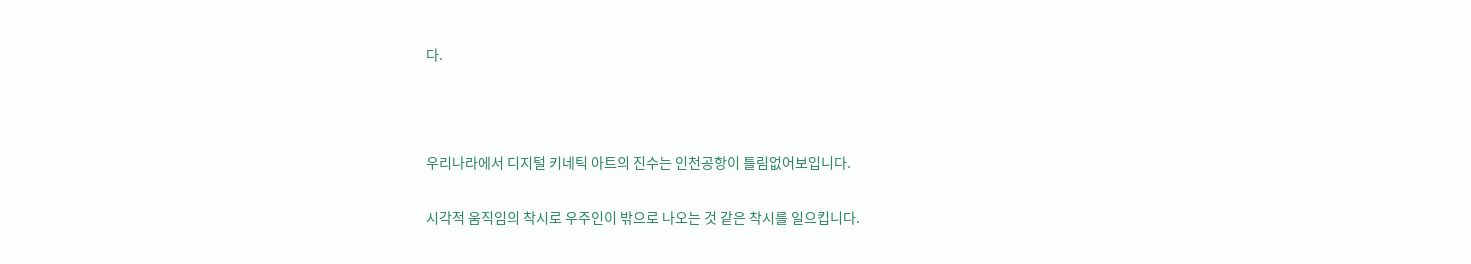다.



우리나라에서 디지털 키네틱 아트의 진수는 인천공항이 틀림없어보입니다.

시각적 움직임의 착시로 우주인이 밖으로 나오는 것 같은 착시를 일으킵니다.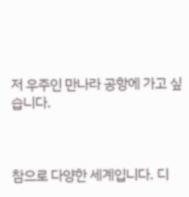저 우주인 만나라 공항에 가고 싶습니다.



참으로 다양한 세계입니다. 디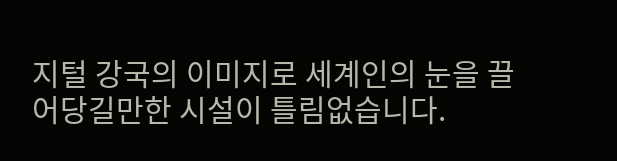지털 강국의 이미지로 세계인의 눈을 끌어당길만한 시설이 틀림없습니다.